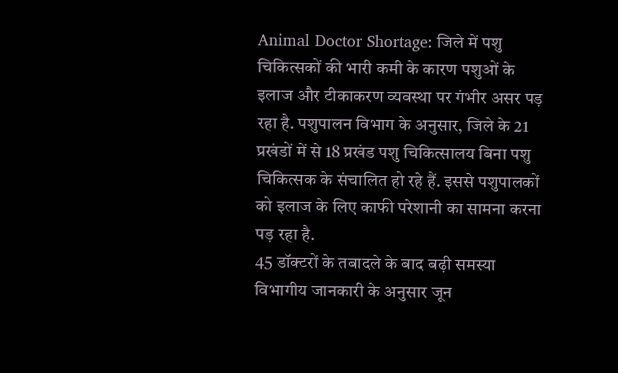Animal Doctor Shortage: जिले में पशु चिकित्सकों की भारी कमी के कारण पशुओं के इलाज और टीकाकरण व्यवस्था पर गंभीर असर पड़ रहा है. पशुपालन विभाग के अनुसार, जिले के 21 प्रखंडों में से 18 प्रखंड पशु चिकित्सालय बिना पशु चिकित्सक के संचालित हो रहे हैं. इससे पशुपालकों को इलाज के लिए काफी परेशानी का सामना करना पड़ रहा है.
45 डॉक्टरों के तबादले के बाद बढ़ी समस्या
विभागीय जानकारी के अनुसार जून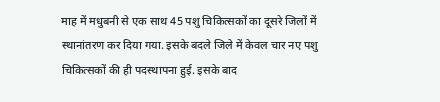माह में मधुबनी से एक साथ 45 पशु चिकित्सकों का दूसरे जिलों में स्थानांतरण कर दिया गया. इसके बदले जिले में केवल चार नए पशु चिकित्सकों की ही पदस्थापना हुई. इसके बाद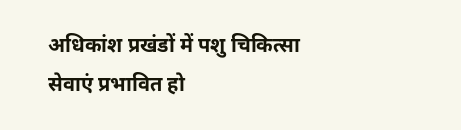अधिकांश प्रखंडों में पशु चिकित्सा सेवाएं प्रभावित हो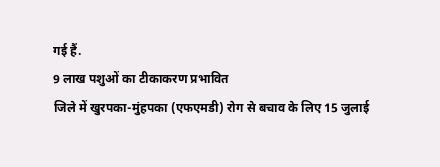गई हैं.
9 लाख पशुओं का टीकाकरण प्रभावित
जिले में खुरपका-मुंहपका (एफएमडी) रोग से बचाव के लिए 15 जुलाई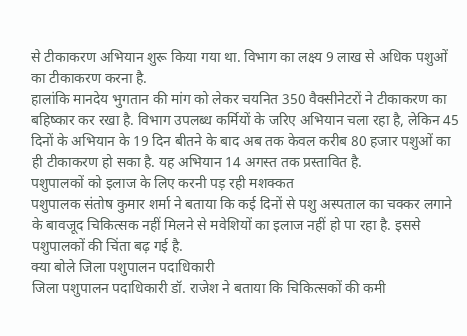से टीकाकरण अभियान शुरू किया गया था. विभाग का लक्ष्य 9 लाख से अधिक पशुओं का टीकाकरण करना है.
हालांकि मानदेय भुगतान की मांग को लेकर चयनित 350 वैक्सीनेटरों ने टीकाकरण का बहिष्कार कर रखा है. विभाग उपलब्ध कर्मियों के जरिए अभियान चला रहा है, लेकिन 45 दिनों के अभियान के 19 दिन बीतने के बाद अब तक केवल करीब 80 हजार पशुओं का ही टीकाकरण हो सका है. यह अभियान 14 अगस्त तक प्रस्तावित है.
पशुपालकों को इलाज के लिए करनी पड़ रही मशक्कत
पशुपालक संतोष कुमार शर्मा ने बताया कि कई दिनों से पशु अस्पताल का चक्कर लगाने के बावजूद चिकित्सक नहीं मिलने से मवेशियों का इलाज नहीं हो पा रहा है. इससे पशुपालकों की चिंता बढ़ गई है.
क्या बोले जिला पशुपालन पदाधिकारी
जिला पशुपालन पदाधिकारी डॉ. राजेश ने बताया कि चिकित्सकों की कमी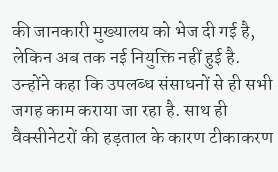की जानकारी मुख्यालय को भेज दी गई है, लेकिन अब तक नई नियुक्ति नहीं हुई है. उन्होंने कहा कि उपलब्ध संसाधनों से ही सभी जगह काम कराया जा रहा है. साथ ही वैक्सीनेटरों की हड़ताल के कारण टीकाकरण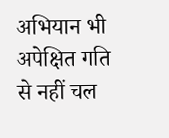अभियान भी अपेक्षित गति से नहीं चल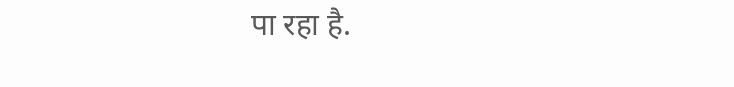पा रहा है.